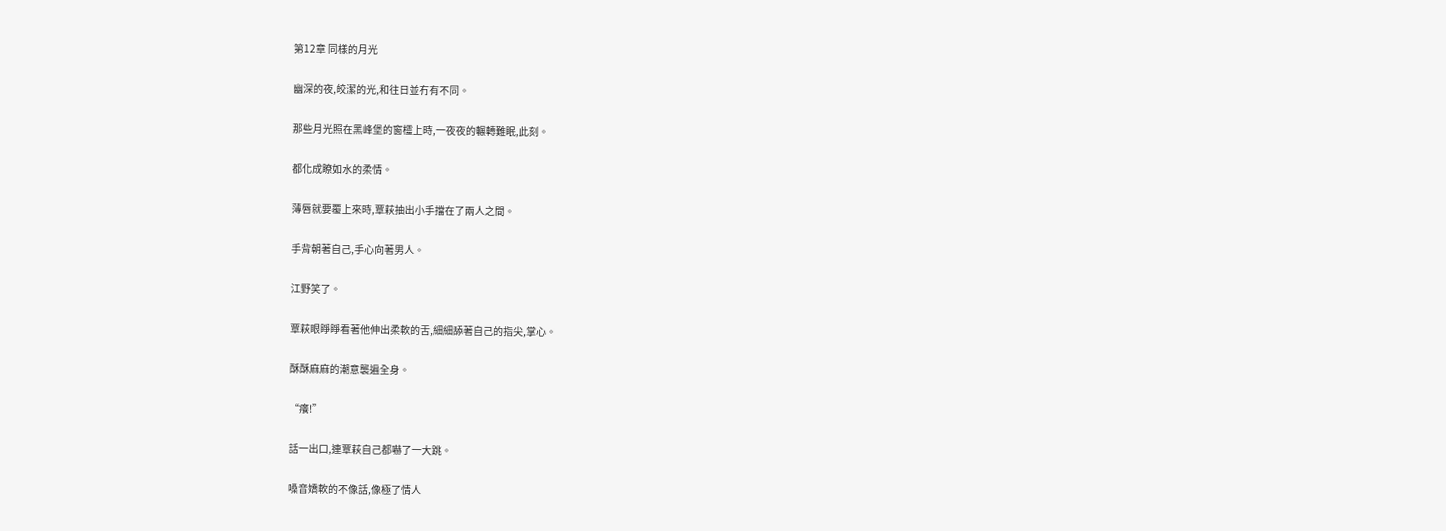第12章 同樣的月光

幽深的夜,皎潔的光,和往日並冇有不同。

那些月光照在黑峰堡的窗欞上時,一夜夜的輾轉難眠,此刻。

都化成瞭如水的柔情。

薄唇就要覆上來時,覃萩抽出小手擋在了兩人之間。

手背朝著自己,手心向著男人。

江野笑了。

覃萩眼睜睜看著他伸出柔軟的舌,細細舔著自己的指尖,掌心。

酥酥麻麻的潮意襲遍全身。

“癢!”

話一出口,連覃萩自己都嚇了一大跳。

嗓音嬌軟的不像話,像極了情人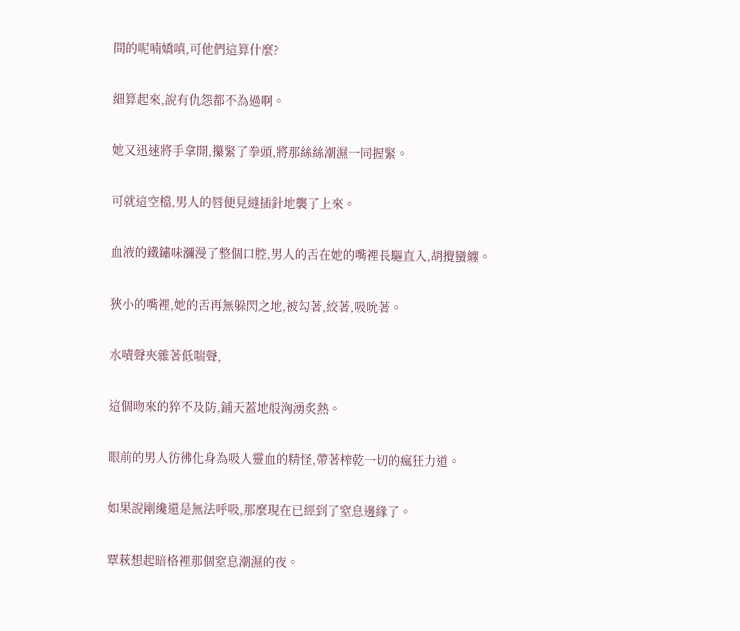間的呢喃嬌嗔,可他們這算什麼?

細算起來,說有仇怨都不為過啊。

她又迅速將手拿開,攥緊了拳頭,將那絲絲潮濕一同握緊。

可就這空檔,男人的唇便見縫插針地襲了上來。

血液的鐵鏽味瀰漫了整個口腔,男人的舌在她的嘴裡長驅直入,胡攪蠻纏。

狹小的嘴裡,她的舌再無躲閃之地,被勾著,絞著,吸吮著。

水嘖聲夾雜著低喘聲,

這個吻來的猝不及防,鋪天蓋地般洶湧炙熱。

眼前的男人彷彿化身為吸人靈血的精怪,帶著榨乾一切的瘋狂力道。

如果說剛纔還是無法呼吸,那麼現在已經到了窒息邊緣了。

覃萩想起暗格裡那個窒息潮濕的夜。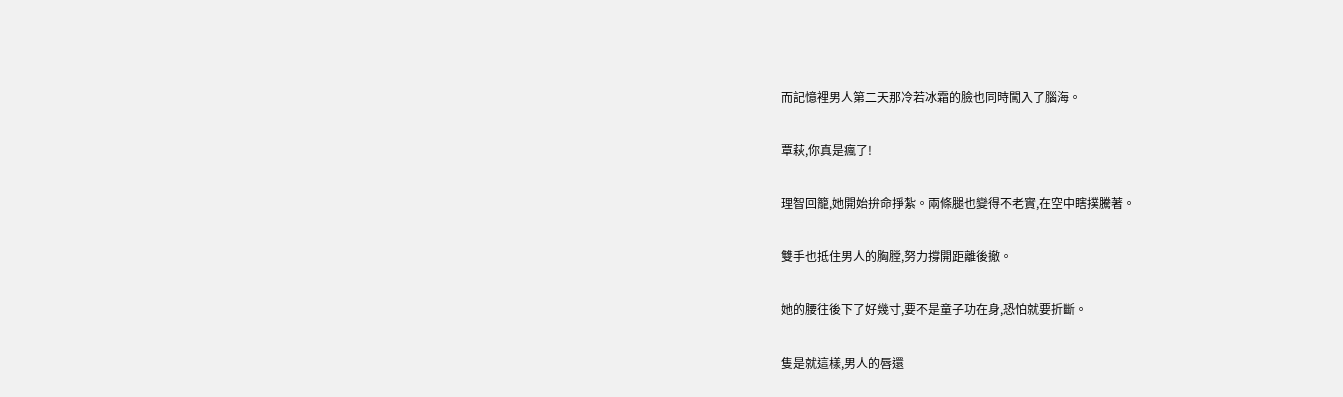而記憶裡男人第二天那冷若冰霜的臉也同時闖入了腦海。

覃萩,你真是瘋了!

理智回籠,她開始拚命掙紮。兩條腿也變得不老實,在空中瞎撲騰著。

雙手也抵住男人的胸膛,努力撐開距離後撤。

她的腰往後下了好幾寸,要不是童子功在身,恐怕就要折斷。

隻是就這樣,男人的唇還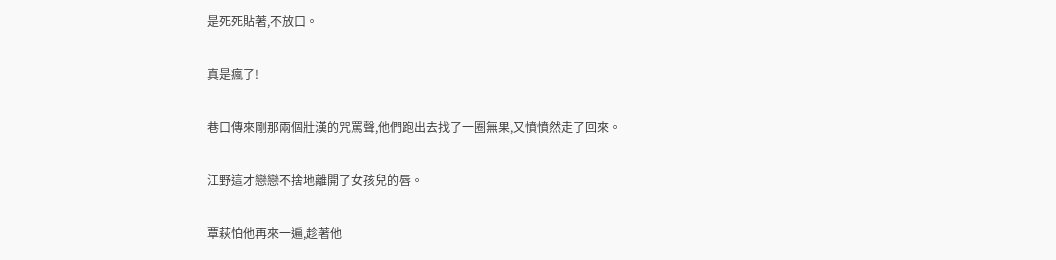是死死貼著,不放口。

真是瘋了!

巷口傳來剛那兩個壯漢的咒罵聲,他們跑出去找了一圈無果,又憤憤然走了回來。

江野這才戀戀不捨地離開了女孩兒的唇。

覃萩怕他再來一遍,趁著他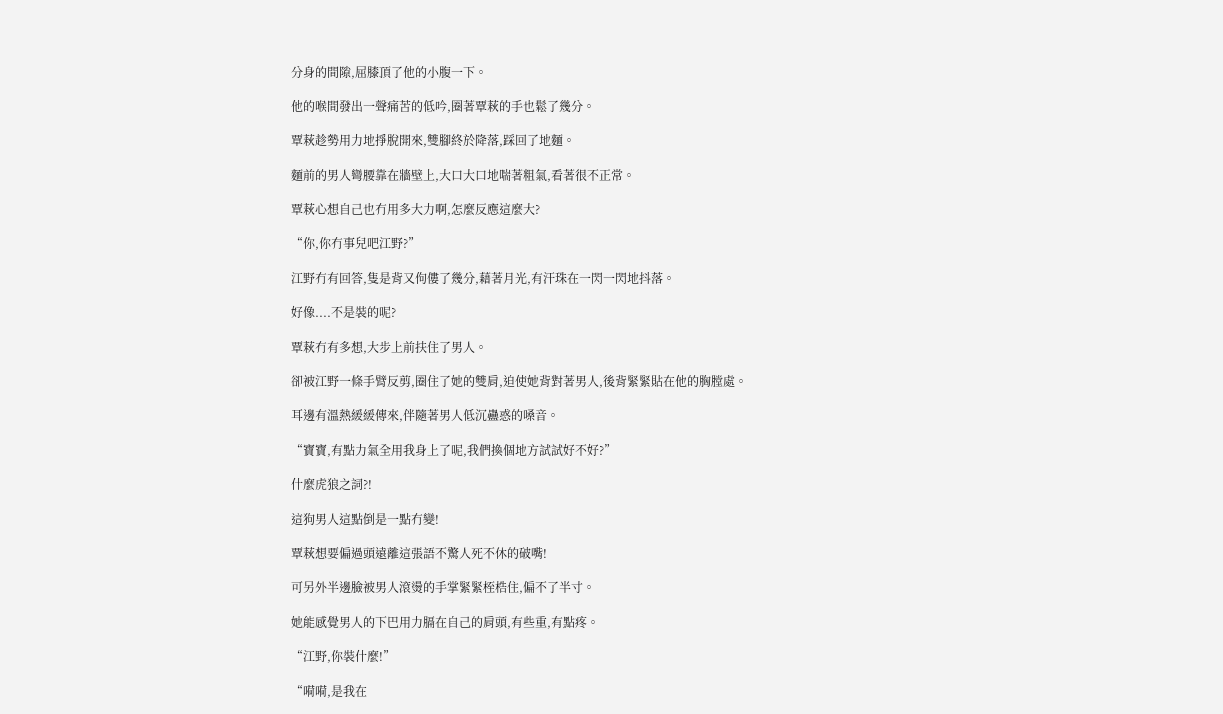分身的間隙,屈膝頂了他的小腹一下。

他的喉間發出一聲痛苦的低吟,圈著覃萩的手也鬆了幾分。

覃萩趁勢用力地掙脫開來,雙腳終於降落,踩回了地麵。

麵前的男人彎腰靠在牆壁上,大口大口地喘著粗氣,看著很不正常。

覃萩心想自己也冇用多大力啊,怎麼反應這麼大?

“你,你冇事兒吧江野?”

江野冇有回答,隻是背又佝僂了幾分,藉著月光,有汗珠在一閃一閃地抖落。

好像....不是裝的呢?

覃萩冇有多想,大步上前扶住了男人。

卻被江野一條手臂反剪,圈住了她的雙肩,迫使她背對著男人,後背緊緊貼在他的胸膛處。

耳邊有溫熱緩緩傳來,伴隨著男人低沉蠱惑的嗓音。

“寶寶,有點力氣全用我身上了呢,我們換個地方試試好不好?”

什麼虎狼之詞?!

這狗男人這點倒是一點冇變!

覃萩想要偏過頭遠離這張語不驚人死不休的破嘴!

可另外半邊臉被男人滾燙的手掌緊緊桎梏住,偏不了半寸。

她能感覺男人的下巴用力膈在自己的肩頭,有些重,有點疼。

“江野,你裝什麼!”

“嗬嗬,是我在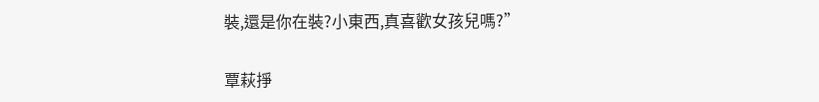裝,還是你在裝?小東西,真喜歡女孩兒嗎?”

覃萩掙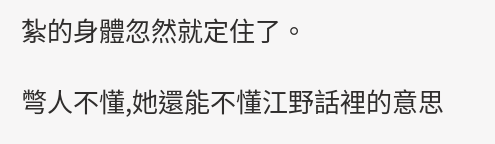紮的身體忽然就定住了。

彆人不懂,她還能不懂江野話裡的意思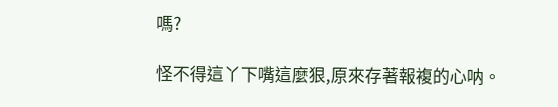嗎?

怪不得這丫下嘴這麼狠,原來存著報複的心呐。